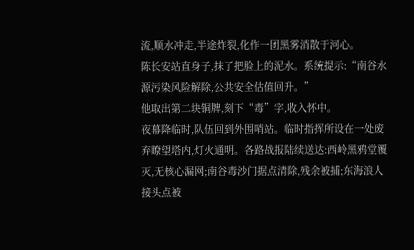流,顺水冲走,半途炸裂,化作一团黑雾消散于河心。
陈长安站直身子,抹了把脸上的泥水。系统提示:“南谷水源污染风险解除,公共安全估值回升。”
他取出第二块铜牌,刻下“毒”字,收入怀中。
夜幕降临时,队伍回到外围哨站。临时指挥所设在一处废弃瞭望塔内,灯火通明。各路战报陆续送达:西岭黑鸦堂覆灭,无核心漏网;南谷毒沙门据点清除,残余被捕;东海浪人接头点被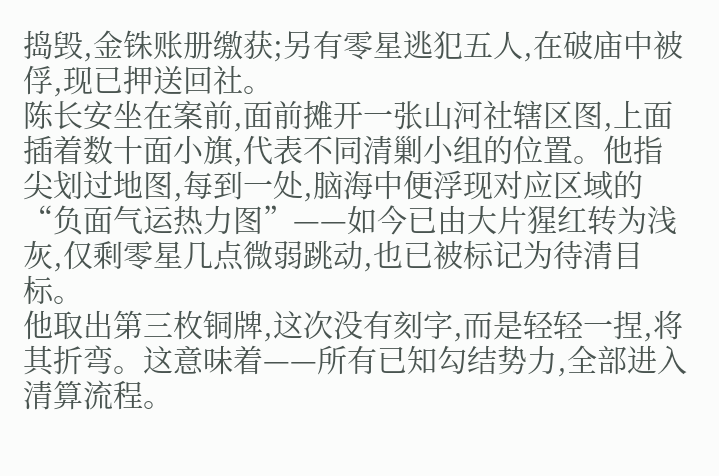捣毁,金铢账册缴获;另有零星逃犯五人,在破庙中被俘,现已押送回社。
陈长安坐在案前,面前摊开一张山河社辖区图,上面插着数十面小旗,代表不同清剿小组的位置。他指尖划过地图,每到一处,脑海中便浮现对应区域的“负面气运热力图”——如今已由大片猩红转为浅灰,仅剩零星几点微弱跳动,也已被标记为待清目标。
他取出第三枚铜牌,这次没有刻字,而是轻轻一捏,将其折弯。这意味着——所有已知勾结势力,全部进入清算流程。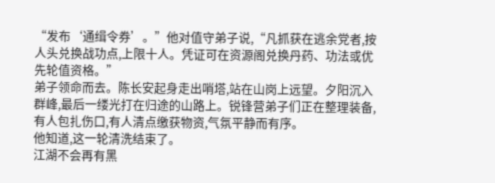“发布‘通缉令券’。”他对值守弟子说,“凡抓获在逃余党者,按人头兑换战功点,上限十人。凭证可在资源阁兑换丹药、功法或优先轮值资格。”
弟子领命而去。陈长安起身走出哨塔,站在山岗上远望。夕阳沉入群峰,最后一缕光打在归途的山路上。锐锋营弟子们正在整理装备,有人包扎伤口,有人清点缴获物资,气氛平静而有序。
他知道,这一轮清洗结束了。
江湖不会再有黑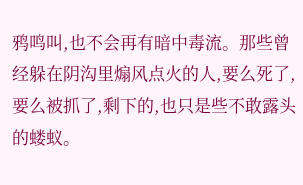鸦鸣叫,也不会再有暗中毒流。那些曾经躲在阴沟里煽风点火的人,要么死了,要么被抓了,剩下的,也只是些不敢露头的蝼蚁。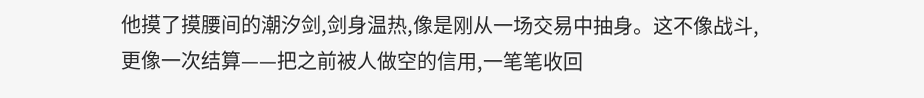他摸了摸腰间的潮汐剑,剑身温热,像是刚从一场交易中抽身。这不像战斗,更像一次结算——把之前被人做空的信用,一笔笔收回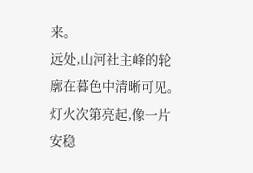来。
远处,山河社主峰的轮廓在暮色中清晰可见。灯火次第亮起,像一片安稳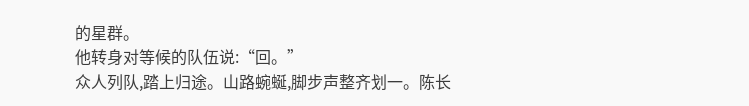的星群。
他转身对等候的队伍说:“回。”
众人列队,踏上归途。山路蜿蜒,脚步声整齐划一。陈长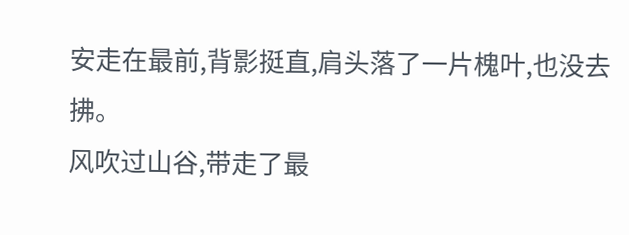安走在最前,背影挺直,肩头落了一片槐叶,也没去拂。
风吹过山谷,带走了最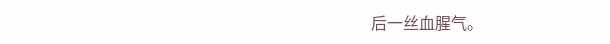后一丝血腥气。